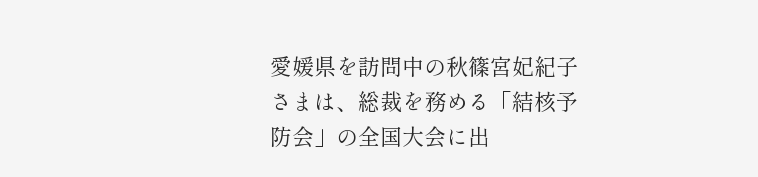愛媛県を訪問中の秋篠宮妃紀子さまは、総裁を務める「結核予防会」の全国大会に出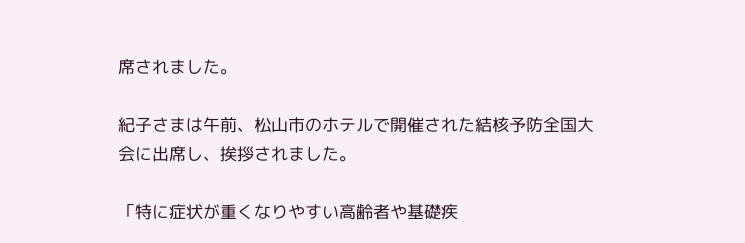席されました。

紀子さまは午前、松山市のホテルで開催された結核予防全国大会に出席し、挨拶されました。

「特に症状が重くなりやすい高齢者や基礎疾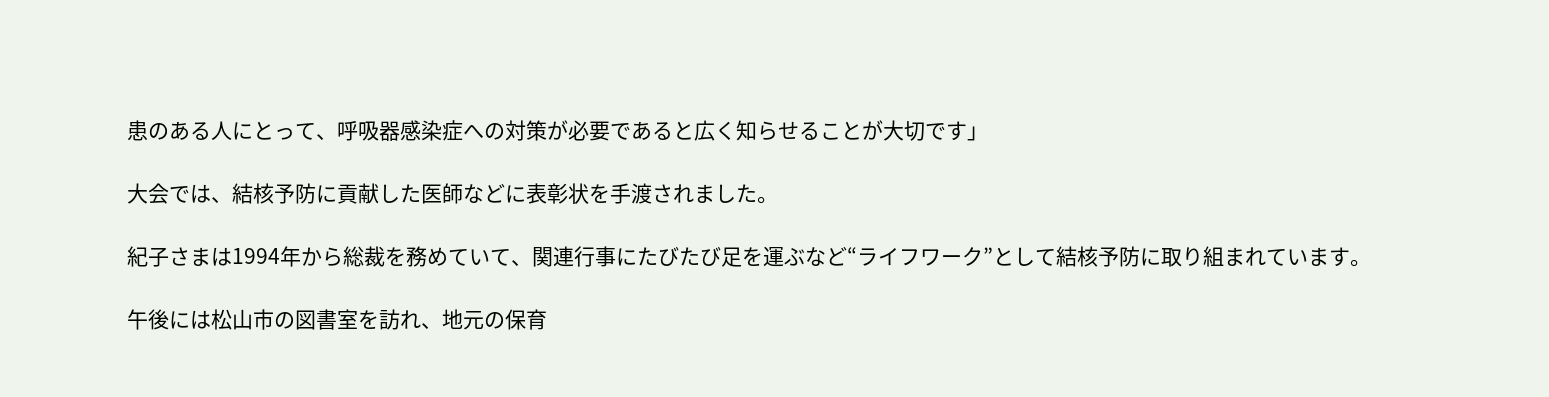患のある人にとって、呼吸器感染症への対策が必要であると広く知らせることが大切です」

大会では、結核予防に貢献した医師などに表彰状を手渡されました。

紀子さまは1994年から総裁を務めていて、関連行事にたびたび足を運ぶなど“ライフワーク”として結核予防に取り組まれています。

午後には松山市の図書室を訪れ、地元の保育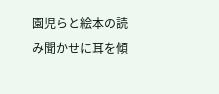園児らと絵本の読み聞かせに耳を傾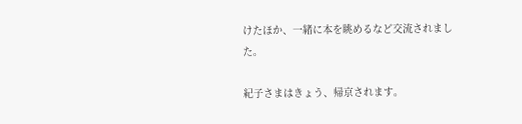けたほか、一緒に本を眺めるなど交流されました。

紀子さまはきょう、帰京されます。